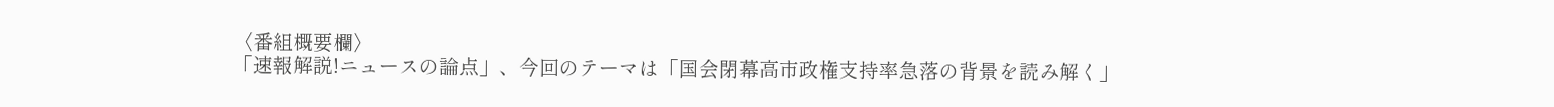〈番組概要欄〉
「速報解説!ニュースの論点」、今回のテーマは「国会閉幕高市政権支持率急落の背景を読み解く」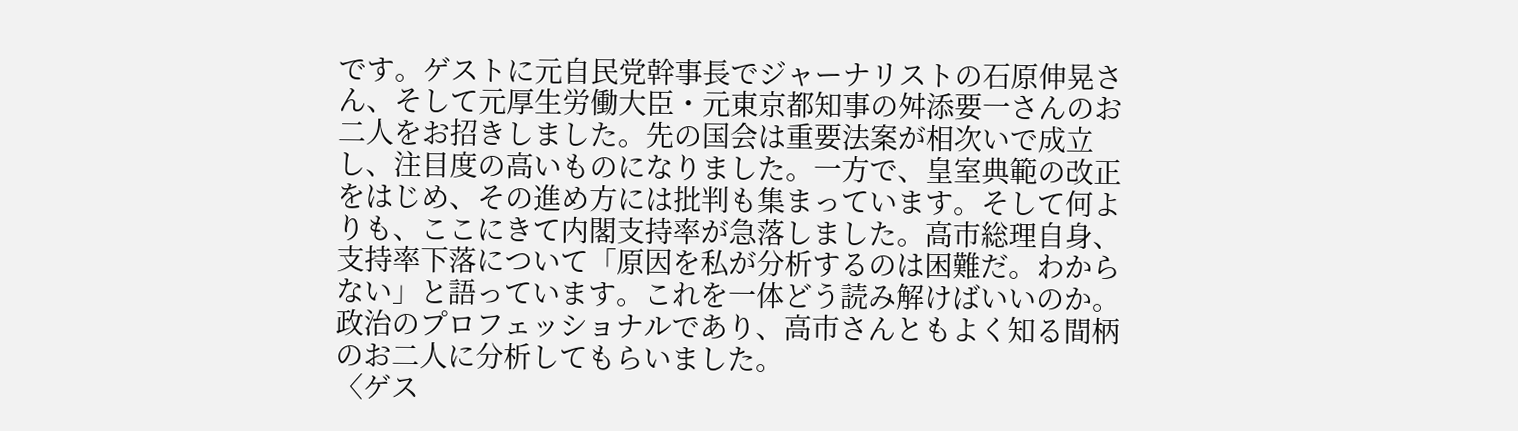です。ゲストに元自民党幹事長でジャーナリストの石原伸晃さん、そして元厚生労働大臣・元東京都知事の舛添要一さんのお二人をお招きしました。先の国会は重要法案が相次いで成立し、注目度の高いものになりました。一方で、皇室典範の改正をはじめ、その進め方には批判も集まっています。そして何よりも、ここにきて内閣支持率が急落しました。高市総理自身、支持率下落について「原因を私が分析するのは困難だ。わからない」と語っています。これを一体どう読み解けばいいのか。政治のプロフェッショナルであり、高市さんともよく知る間柄のお二人に分析してもらいました。
〈ゲス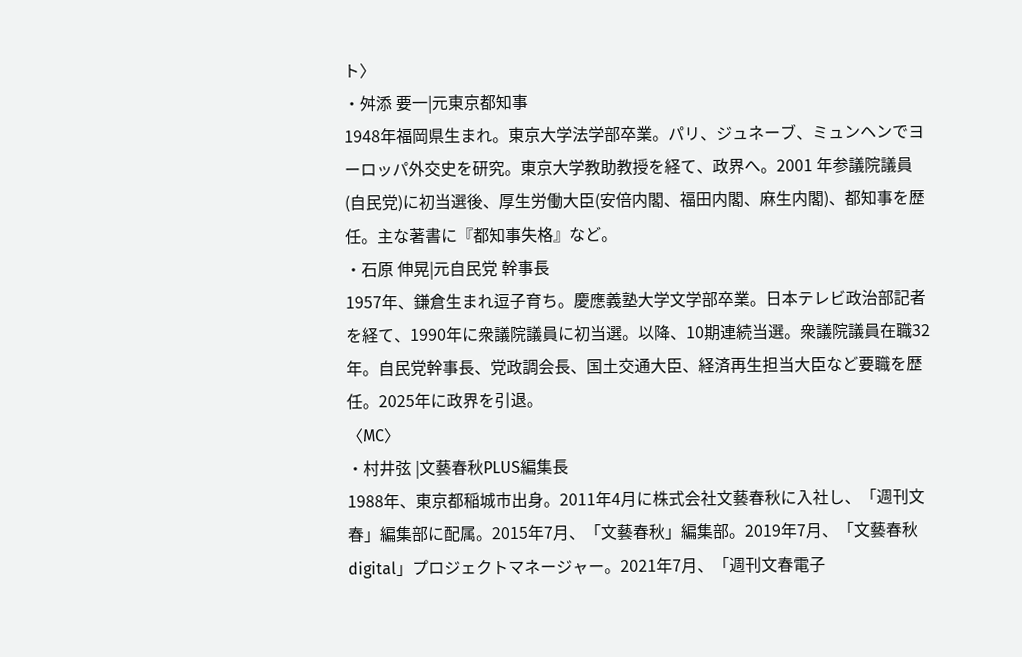ト〉
・舛添 要一|元東京都知事
1948年福岡県生まれ。東京大学法学部卒業。パリ、ジュネーブ、ミュンヘンでヨーロッパ外交史を研究。東京大学教助教授を経て、政界へ。2001 年参議院議員(自民党)に初当選後、厚生労働大臣(安倍内閣、福田内閣、麻生内閣)、都知事を歴任。主な著書に『都知事失格』など。
・石原 伸晃|元自民党 幹事長
1957年、鎌倉生まれ逗子育ち。慶應義塾大学文学部卒業。日本テレビ政治部記者を経て、1990年に衆議院議員に初当選。以降、10期連続当選。衆議院議員在職32年。自民党幹事長、党政調会長、国土交通大臣、経済再生担当大臣など要職を歴任。2025年に政界を引退。
〈MC〉
・村井弦 |文藝春秋PLUS編集長
1988年、東京都稲城市出身。2011年4月に株式会社文藝春秋に入社し、「週刊文春」編集部に配属。2015年7月、「文藝春秋」編集部。2019年7月、「文藝春秋digital」プロジェクトマネージャー。2021年7月、「週刊文春電子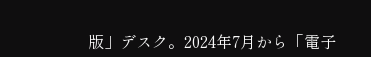版」デスク。2024年7月から「電子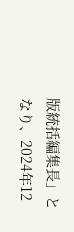版統括編集長」となり、2024年12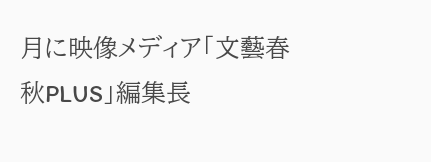月に映像メディア「文藝春秋PLUS」編集長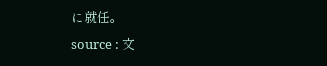に就任。
source : 文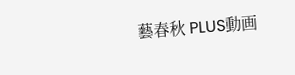藝春秋 PLUS動画